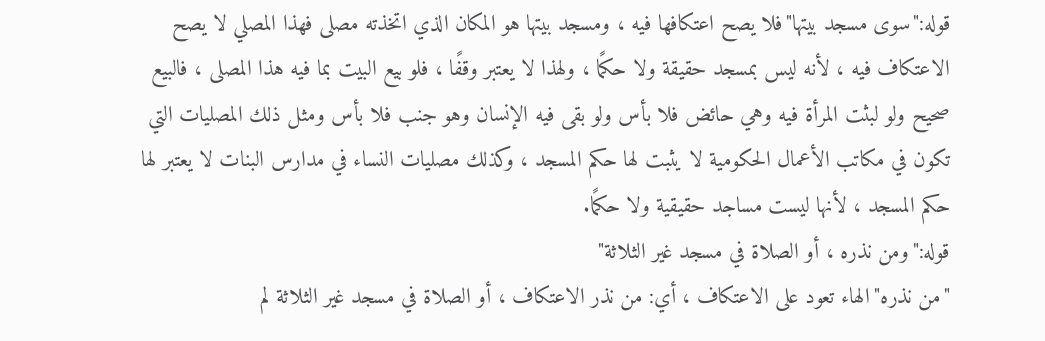قوله:"سوى مسجد بيتها"فلا يصح اعتكافها فيه ، ومسجد بيتها هو المكان الذي اتخذته مصلى فهذا المصلي لا يصح الاعتكاف فيه ، لأنه ليس بمسجد حقيقة ولا حكمًا ، ولهذا لا يعتبر وقفًا ، فلو بيع البيت بما فيه هذا المصلى ، فالبيع صحيح ولو لبثت المرأة فيه وهي حائض فلا بأس ولو بقى فيه الإنسان وهو جنب فلا بأس ومثل ذلك المصليات التي تكون في مكاتب الأعمال الحكومية لا يثبت لها حكم المسجد ، وكذلك مصليات النساء في مدارس البنات لا يعتبر لها حكم المسجد ، لأنها ليست مساجد حقيقية ولا حكمًا.
قوله:"ومن نذره ، أو الصلاة في مسجد غير الثلاثة"
"من نذره"الهاء تعود على الاعتكاف ، أي: من نذر الاعتكاف ، أو الصلاة في مسجد غير الثلاثة لم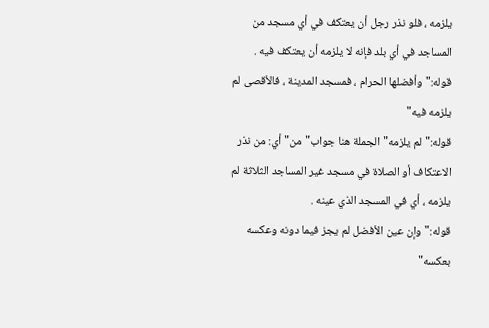يلزمه ، فلو نذر رجل أن يعتكف في أي مسجد من المساجد في أي بلد فإنه لا يلزمه أن يعتكف فيه .
قوله:"وأفضلها الحرام ، فمسجد المدينة ، فالأقصى لم يلزمه فيه"
قوله:"لم يلزمه"الجملة هنا جواب"من"أي: من نذر الاعتكاف أو الصلاة في مسجد غير المساجد الثلاثة لم يلزمه ، أي في المسجد الذي عينه .
قوله:"وإن عين الأفضل لم يجز فيما دونه وعكسه بعكسه"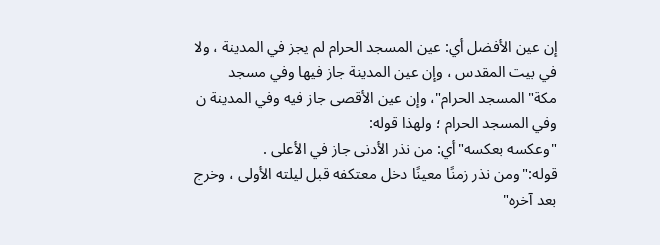إن عين الأفضل أي: عين المسجد الحرام لم يجز في المدينة ، ولا في بيت المقدس ، وإن عين المدينة جاز فيها وفي مسجد مكة"المسجد الحرام"، وإن عين الأقصى جاز فيه وفي المدينة ن وفي المسجد الحرام ؛ ولهذا قوله:
"وعكسه بعكسه"أي: من نذر الأدنى جاز في الأعلى .
قوله:"ومن نذر زمنًا معينًا دخل معتكفه قبل ليلته الأولى ، وخرج بعد آخره"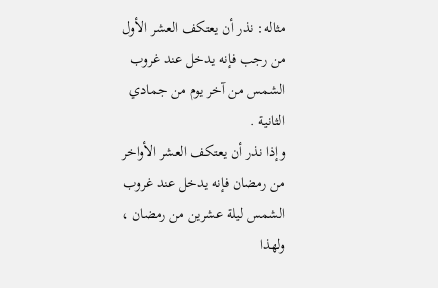مثاله: نذر أن يعتكف العشر الأول من رجب فإنه يدخل عند غروب الشمس من آخر يوم من جمادي الثانية .
وإذا نذر أن يعتكف العشر الأواخر من رمضان فإنه يدخل عند غروب الشمس ليلة عشرين من رمضان ، ولهذا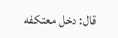قال: دخل معتكفه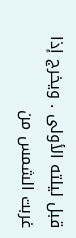قبل ليلته الأولى . ويخرج إذا غربت الشمس من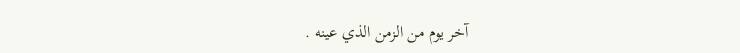آخر يوم من الزمن الذي عينه .